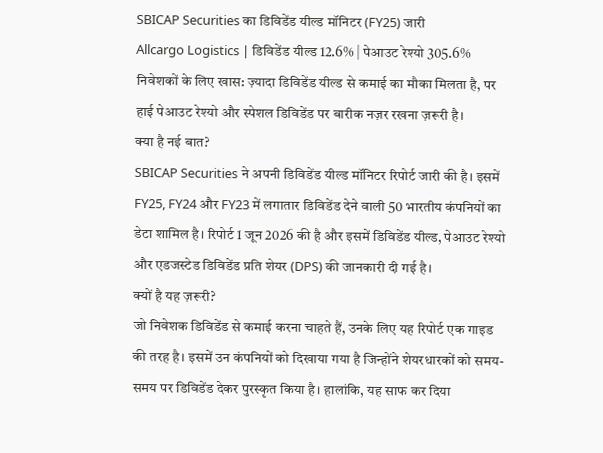SBICAP Securities का डिविडेंड यील्ड मॉनिटर (FY25) जारी
Allcargo Logistics | डिविडेंड यील्ड 12.6% | पेआउट रेश्यो 305.6%
निवेशकों के लिए खास: ज़्यादा डिविडेंड यील्ड से कमाई का मौका मिलता है, पर हाई पेआउट रेश्यो और स्पेशल डिविडेंड पर बारीक नज़र रखना ज़रूरी है।
क्या है नई बात?
SBICAP Securities ने अपनी डिविडेंड यील्ड मॉनिटर रिपोर्ट जारी की है। इसमें FY25, FY24 और FY23 में लगातार डिविडेंड देने वाली 50 भारतीय कंपनियों का डेटा शामिल है। रिपोर्ट 1 जून 2026 की है और इसमें डिविडेंड यील्ड, पेआउट रेश्यो और एडजस्टेड डिविडेंड प्रति शेयर (DPS) की जानकारी दी गई है।
क्यों है यह ज़रूरी?
जो निवेशक डिविडेंड से कमाई करना चाहते हैं, उनके लिए यह रिपोर्ट एक गाइड की तरह है। इसमें उन कंपनियों को दिखाया गया है जिन्होंने शेयरधारकों को समय-समय पर डिविडेंड देकर पुरस्कृत किया है। हालांकि, यह साफ कर दिया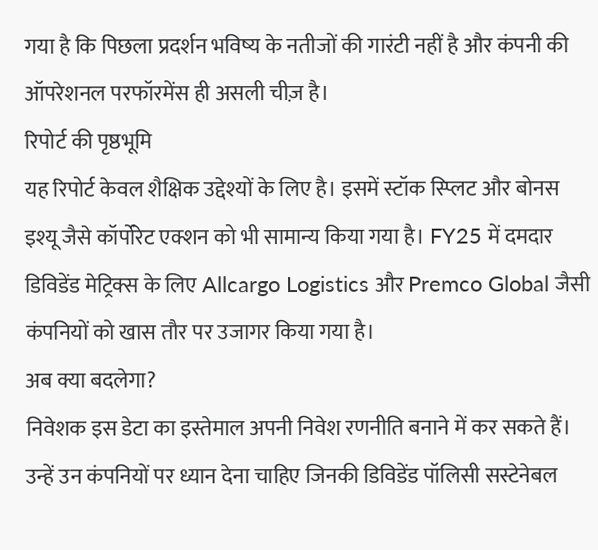गया है कि पिछला प्रदर्शन भविष्य के नतीजों की गारंटी नहीं है और कंपनी की ऑपरेशनल परफॉरमेंस ही असली चीज़ है।
रिपोर्ट की पृष्ठभूमि
यह रिपोर्ट केवल शैक्षिक उद्देश्यों के लिए है। इसमें स्टॉक स्प्लिट और बोनस इश्यू जैसे कॉर्पोरेट एक्शन को भी सामान्य किया गया है। FY25 में दमदार डिविडेंड मेट्रिक्स के लिए Allcargo Logistics और Premco Global जैसी कंपनियों को खास तौर पर उजागर किया गया है।
अब क्या बदलेगा?
निवेशक इस डेटा का इस्तेमाल अपनी निवेश रणनीति बनाने में कर सकते हैं। उन्हें उन कंपनियों पर ध्यान देना चाहिए जिनकी डिविडेंड पॉलिसी सस्टेनेबल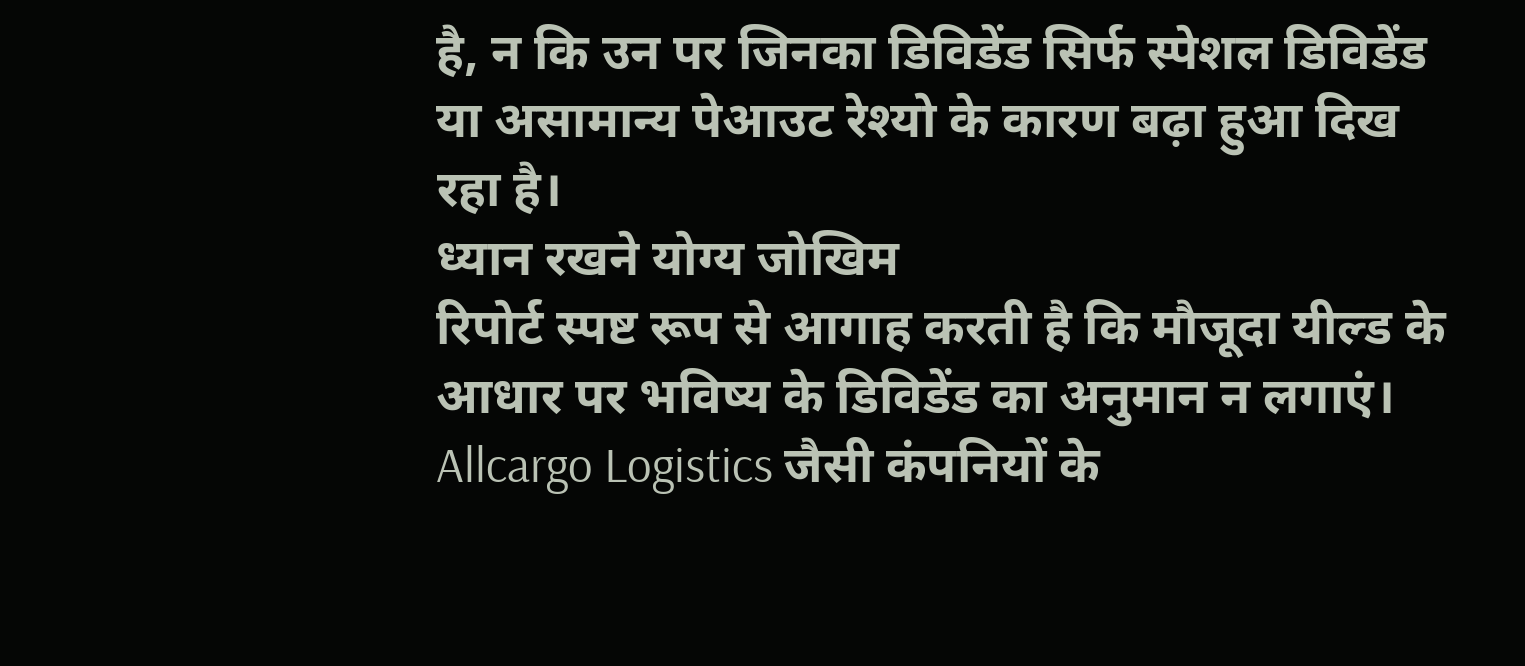है, न कि उन पर जिनका डिविडेंड सिर्फ स्पेशल डिविडेंड या असामान्य पेआउट रेश्यो के कारण बढ़ा हुआ दिख रहा है।
ध्यान रखने योग्य जोखिम
रिपोर्ट स्पष्ट रूप से आगाह करती है कि मौजूदा यील्ड के आधार पर भविष्य के डिविडेंड का अनुमान न लगाएं। Allcargo Logistics जैसी कंपनियों के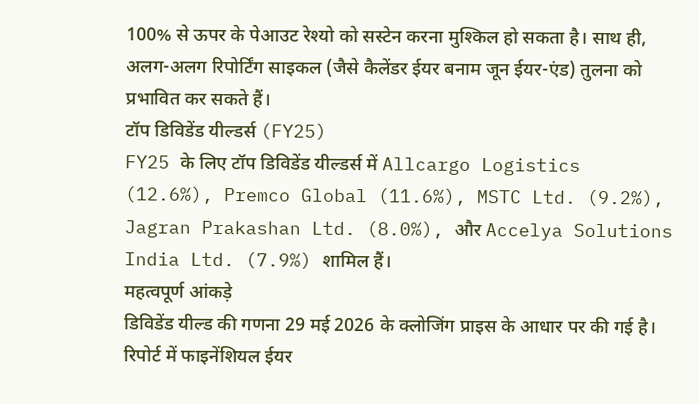100% से ऊपर के पेआउट रेश्यो को सस्टेन करना मुश्किल हो सकता है। साथ ही, अलग-अलग रिपोर्टिंग साइकल (जैसे कैलेंडर ईयर बनाम जून ईयर-एंड) तुलना को प्रभावित कर सकते हैं।
टॉप डिविडेंड यील्डर्स (FY25)
FY25 के लिए टॉप डिविडेंड यील्डर्स में Allcargo Logistics (12.6%), Premco Global (11.6%), MSTC Ltd. (9.2%), Jagran Prakashan Ltd. (8.0%), और Accelya Solutions India Ltd. (7.9%) शामिल हैं।
महत्वपूर्ण आंकड़े
डिविडेंड यील्ड की गणना 29 मई 2026 के क्लोजिंग प्राइस के आधार पर की गई है। रिपोर्ट में फाइनेंशियल ईयर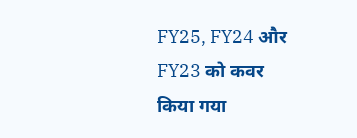FY25, FY24 और FY23 को कवर किया गया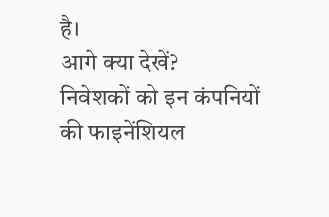है।
आगे क्या देखें?
निवेशकों को इन कंपनियों की फाइनेंशियल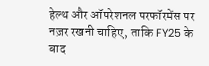हेल्थ और ऑपरेशनल परफॉरमेंस पर नज़र रखनी चाहिए, ताकि FY25 के बाद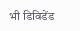भी डिविडेंड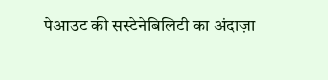पेआउट की सस्टेनेबिलिटी का अंदाज़ा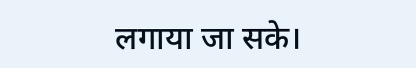लगाया जा सके।